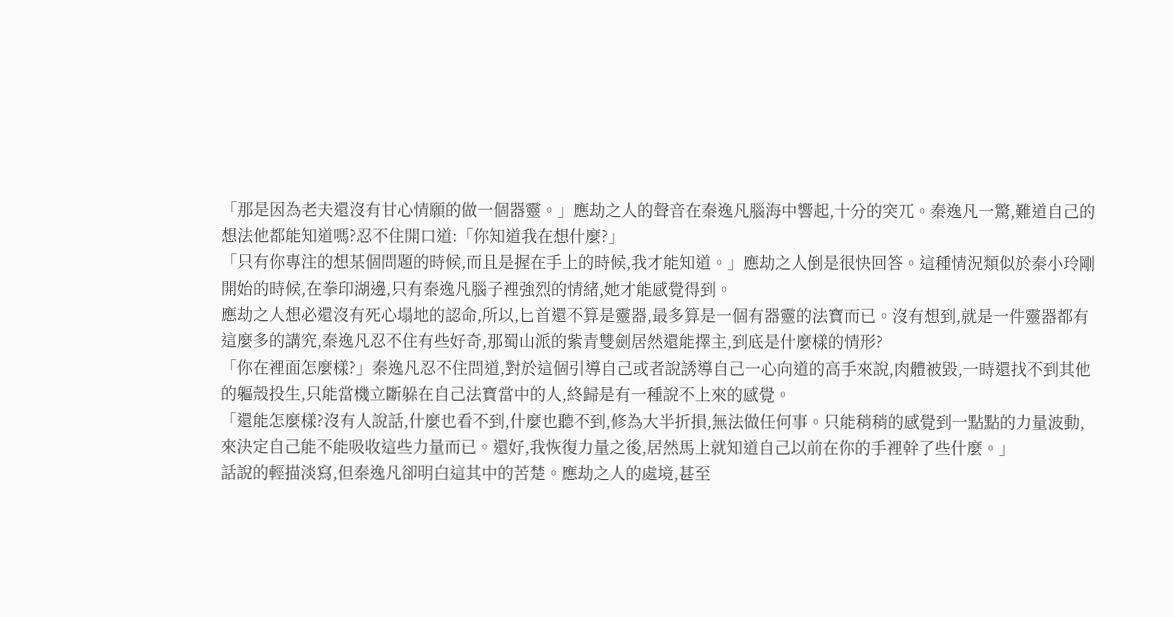「那是因為老夫還沒有甘心情願的做一個器靈。」應劫之人的聲音在秦逸凡腦海中響起,十分的突兀。秦逸凡一驚,難道自己的想法他都能知道嗎?忍不住開口道:「你知道我在想什麼?」
「只有你專注的想某個問題的時候,而且是握在手上的時候,我才能知道。」應劫之人倒是很快回答。這種情況類似於秦小玲剛開始的時候,在拳印湖邊,只有秦逸凡腦子裡強烈的情緒,她才能感覺得到。
應劫之人想必還沒有死心塌地的認命,所以,匕首還不算是靈器,最多算是一個有器靈的法寶而已。沒有想到,就是一件靈器都有這麼多的講究,秦逸凡忍不住有些好奇,那蜀山派的紫青雙劍居然還能擇主,到底是什麼樣的情形?
「你在裡面怎麼樣?」秦逸凡忍不住問道,對於這個引導自己或者說誘導自己一心向道的高手來說,肉體被毀,一時還找不到其他的軀殼投生,只能當機立斷躲在自己法寶當中的人,終歸是有一種說不上來的感覺。
「還能怎麼樣?沒有人說話,什麼也看不到,什麼也聽不到,修為大半折損,無法做任何事。只能稍稍的感覺到一點點的力量波動,來決定自己能不能吸收這些力量而已。還好,我恢復力量之後,居然馬上就知道自己以前在你的手裡幹了些什麼。」
話說的輕描淡寫,但秦逸凡卻明白這其中的苦楚。應劫之人的處境,甚至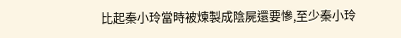比起秦小玲當時被煉製成陰屍還要慘,至少秦小玲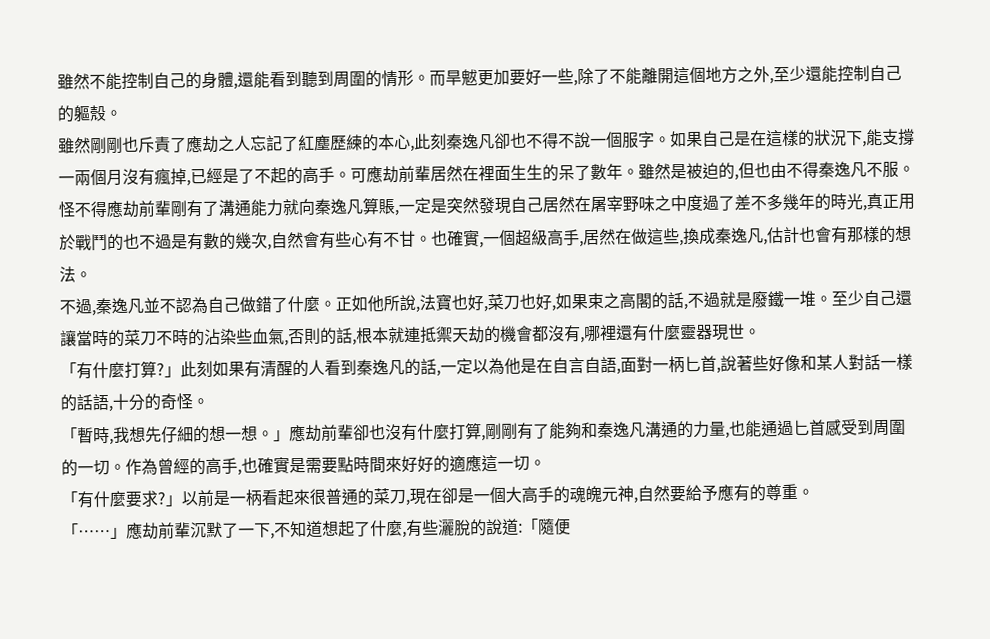雖然不能控制自己的身體,還能看到聽到周圍的情形。而旱魃更加要好一些,除了不能離開這個地方之外,至少還能控制自己的軀殼。
雖然剛剛也斥責了應劫之人忘記了紅塵歷練的本心,此刻秦逸凡卻也不得不說一個服字。如果自己是在這樣的狀況下,能支撐一兩個月沒有瘋掉,已經是了不起的高手。可應劫前輩居然在裡面生生的呆了數年。雖然是被迫的,但也由不得秦逸凡不服。
怪不得應劫前輩剛有了溝通能力就向秦逸凡算賬,一定是突然發現自己居然在屠宰野味之中度過了差不多幾年的時光,真正用於戰鬥的也不過是有數的幾次,自然會有些心有不甘。也確實,一個超級高手,居然在做這些,換成秦逸凡,估計也會有那樣的想法。
不過,秦逸凡並不認為自己做錯了什麼。正如他所說,法寶也好,菜刀也好,如果束之高閣的話,不過就是廢鐵一堆。至少自己還讓當時的菜刀不時的沾染些血氣,否則的話,根本就連抵禦天劫的機會都沒有,哪裡還有什麼靈器現世。
「有什麼打算?」此刻如果有清醒的人看到秦逸凡的話,一定以為他是在自言自語,面對一柄匕首,說著些好像和某人對話一樣的話語,十分的奇怪。
「暫時,我想先仔細的想一想。」應劫前輩卻也沒有什麼打算,剛剛有了能夠和秦逸凡溝通的力量,也能通過匕首感受到周圍的一切。作為曾經的高手,也確實是需要點時間來好好的適應這一切。
「有什麼要求?」以前是一柄看起來很普通的菜刀,現在卻是一個大高手的魂魄元神,自然要給予應有的尊重。
「……」應劫前輩沉默了一下,不知道想起了什麼,有些灑脫的說道:「隨便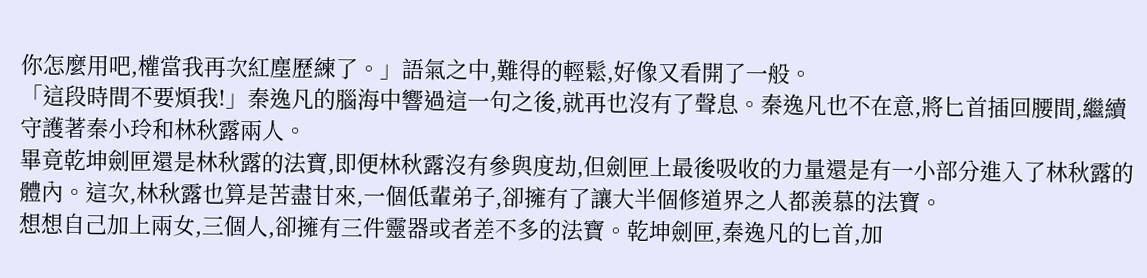你怎麼用吧,權當我再次紅塵歷練了。」語氣之中,難得的輕鬆,好像又看開了一般。
「這段時間不要煩我!」秦逸凡的腦海中響過這一句之後,就再也沒有了聲息。秦逸凡也不在意,將匕首插回腰間,繼續守護著秦小玲和林秋露兩人。
畢竟乾坤劍匣還是林秋露的法寶,即便林秋露沒有參與度劫,但劍匣上最後吸收的力量還是有一小部分進入了林秋露的體內。這次,林秋露也算是苦盡甘來,一個低輩弟子,卻擁有了讓大半個修道界之人都羨慕的法寶。
想想自己加上兩女,三個人,卻擁有三件靈器或者差不多的法寶。乾坤劍匣,秦逸凡的匕首,加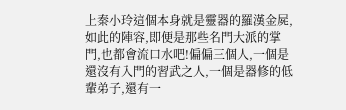上秦小玲這個本身就是靈器的羅漢金屍,如此的陣容,即便是那些名門大派的掌門,也都會流口水吧!偏偏三個人,一個是還沒有入門的習武之人,一個是器修的低輩弟子,還有一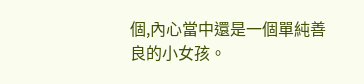個,內心當中還是一個單純善良的小女孩。